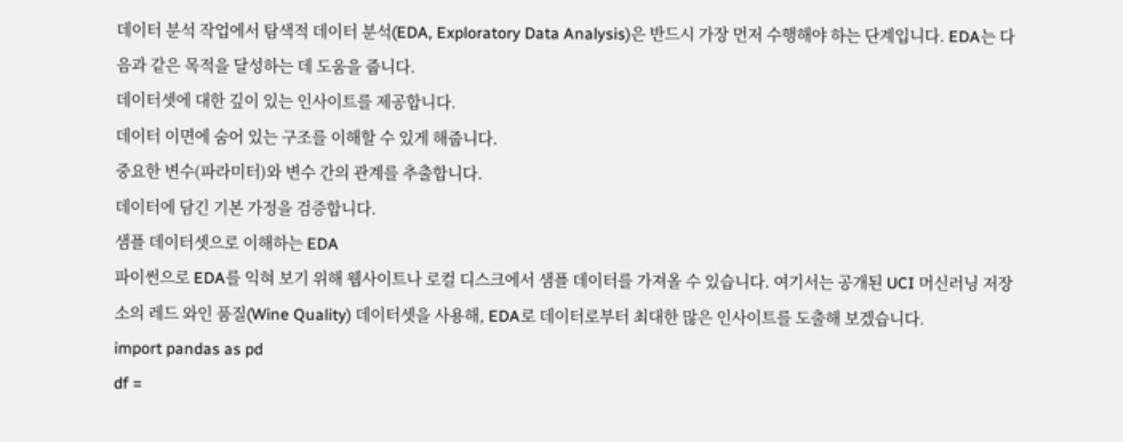데이터 분석 작업에서 탐색적 데이터 분석(EDA, Exploratory Data Analysis)은 반드시 가장 먼저 수행해야 하는 단계입니다. EDA는 다음과 같은 목적을 달성하는 데 도움을 줍니다.
데이터셋에 대한 깊이 있는 인사이트를 제공합니다.
데이터 이면에 숨어 있는 구조를 이해할 수 있게 해줍니다.
중요한 변수(파라미터)와 변수 간의 관계를 추출합니다.
데이터에 담긴 기본 가정을 검증합니다.
샘플 데이터셋으로 이해하는 EDA
파이썬으로 EDA를 익혀 보기 위해 웹사이트나 로컬 디스크에서 샘플 데이터를 가져올 수 있습니다. 여기서는 공개된 UCI 머신러닝 저장소의 레드 와인 품질(Wine Quality) 데이터셋을 사용해, EDA로 데이터로부터 최대한 많은 인사이트를 도출해 보겠습니다.
import pandas as pd
df =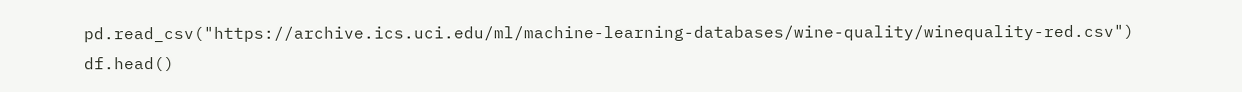pd.read_csv("https://archive.ics.uci.edu/ml/machine-learning-databases/wine-quality/winequality-red.csv")
df.head()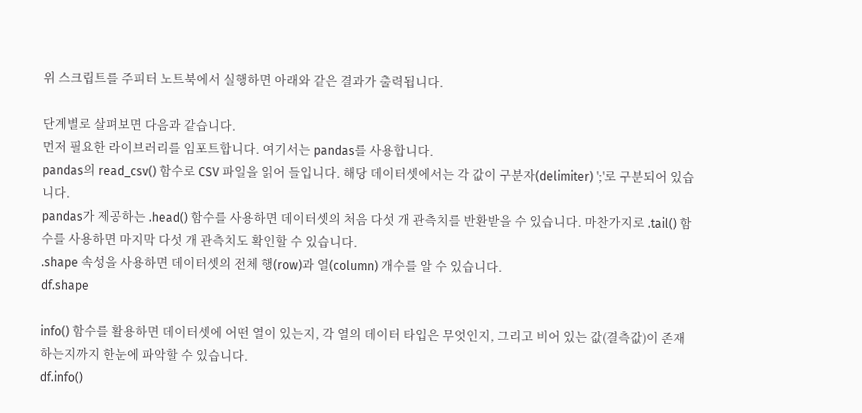위 스크립트를 주피터 노트북에서 실행하면 아래와 같은 결과가 출력됩니다.

단계별로 살펴보면 다음과 같습니다.
먼저 필요한 라이브러리를 임포트합니다. 여기서는 pandas를 사용합니다.
pandas의 read_csv() 함수로 CSV 파일을 읽어 들입니다. 해당 데이터셋에서는 각 값이 구분자(delimiter) ';'로 구분되어 있습니다.
pandas가 제공하는 .head() 함수를 사용하면 데이터셋의 처음 다섯 개 관측치를 반환받을 수 있습니다. 마찬가지로 .tail() 함수를 사용하면 마지막 다섯 개 관측치도 확인할 수 있습니다.
.shape 속성을 사용하면 데이터셋의 전체 행(row)과 열(column) 개수를 알 수 있습니다.
df.shape

info() 함수를 활용하면 데이터셋에 어떤 열이 있는지, 각 열의 데이터 타입은 무엇인지, 그리고 비어 있는 값(결측값)이 존재하는지까지 한눈에 파악할 수 있습니다.
df.info()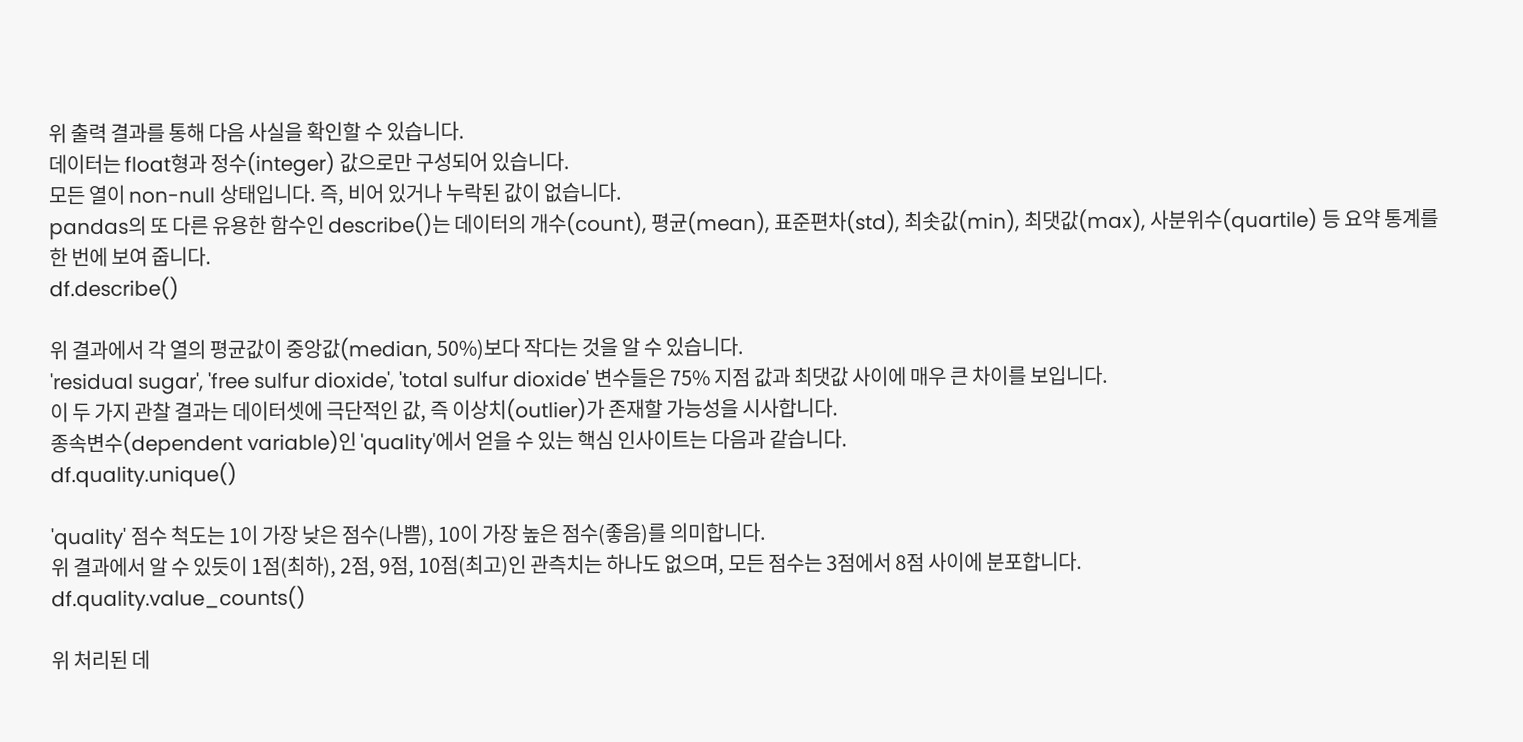위 출력 결과를 통해 다음 사실을 확인할 수 있습니다.
데이터는 float형과 정수(integer) 값으로만 구성되어 있습니다.
모든 열이 non-null 상태입니다. 즉, 비어 있거나 누락된 값이 없습니다.
pandas의 또 다른 유용한 함수인 describe()는 데이터의 개수(count), 평균(mean), 표준편차(std), 최솟값(min), 최댓값(max), 사분위수(quartile) 등 요약 통계를 한 번에 보여 줍니다.
df.describe()

위 결과에서 각 열의 평균값이 중앙값(median, 50%)보다 작다는 것을 알 수 있습니다.
'residual sugar', 'free sulfur dioxide', 'total sulfur dioxide' 변수들은 75% 지점 값과 최댓값 사이에 매우 큰 차이를 보입니다.
이 두 가지 관찰 결과는 데이터셋에 극단적인 값, 즉 이상치(outlier)가 존재할 가능성을 시사합니다.
종속변수(dependent variable)인 'quality'에서 얻을 수 있는 핵심 인사이트는 다음과 같습니다.
df.quality.unique()

'quality' 점수 척도는 1이 가장 낮은 점수(나쁨), 10이 가장 높은 점수(좋음)를 의미합니다.
위 결과에서 알 수 있듯이 1점(최하), 2점, 9점, 10점(최고)인 관측치는 하나도 없으며, 모든 점수는 3점에서 8점 사이에 분포합니다.
df.quality.value_counts()

위 처리된 데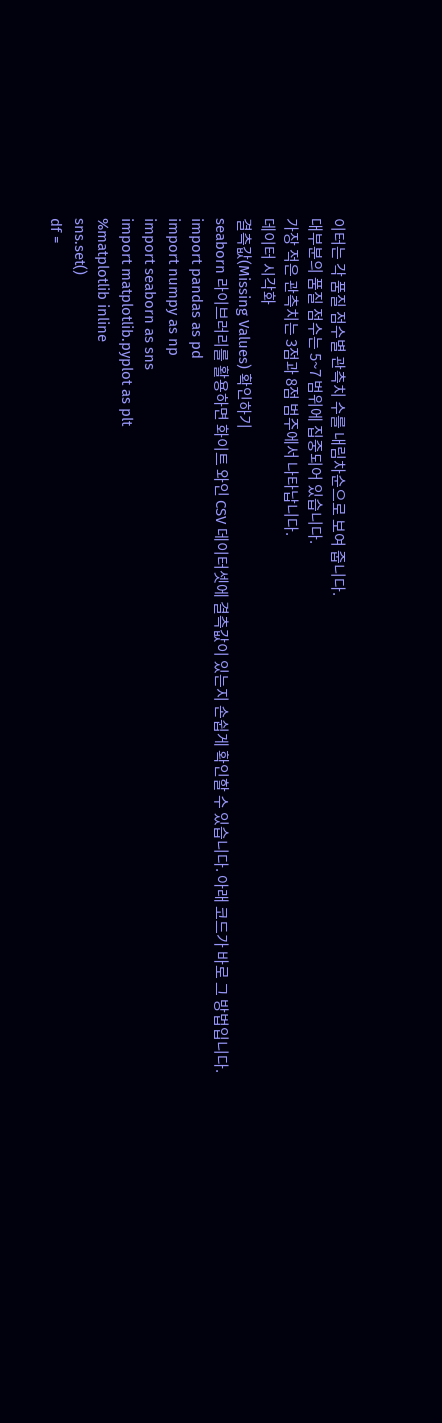이터는 각 품질 점수별 관측치 수를 내림차순으로 보여 줍니다.
대부분의 품질 점수는 5~7 범위에 집중되어 있습니다.
가장 적은 관측치는 3점과 8점 범주에서 나타납니다.
데이터 시각화
결측값(Missing Values) 확인하기
seaborn 라이브러리를 활용하면 화이트 와인 CSV 데이터셋에 결측값이 있는지 손쉽게 확인할 수 있습니다. 아래 코드가 바로 그 방법입니다.
import pandas as pd
import numpy as np
import seaborn as sns
import matplotlib.pyplot as plt
%matplotlib inline
sns.set()
df =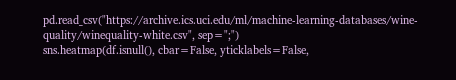pd.read_csv("https://archive.ics.uci.edu/ml/machine-learning-databases/wine-quality/winequality-white.csv", sep=";")
sns.heatmap(df.isnull(), cbar=False, yticklabels=False,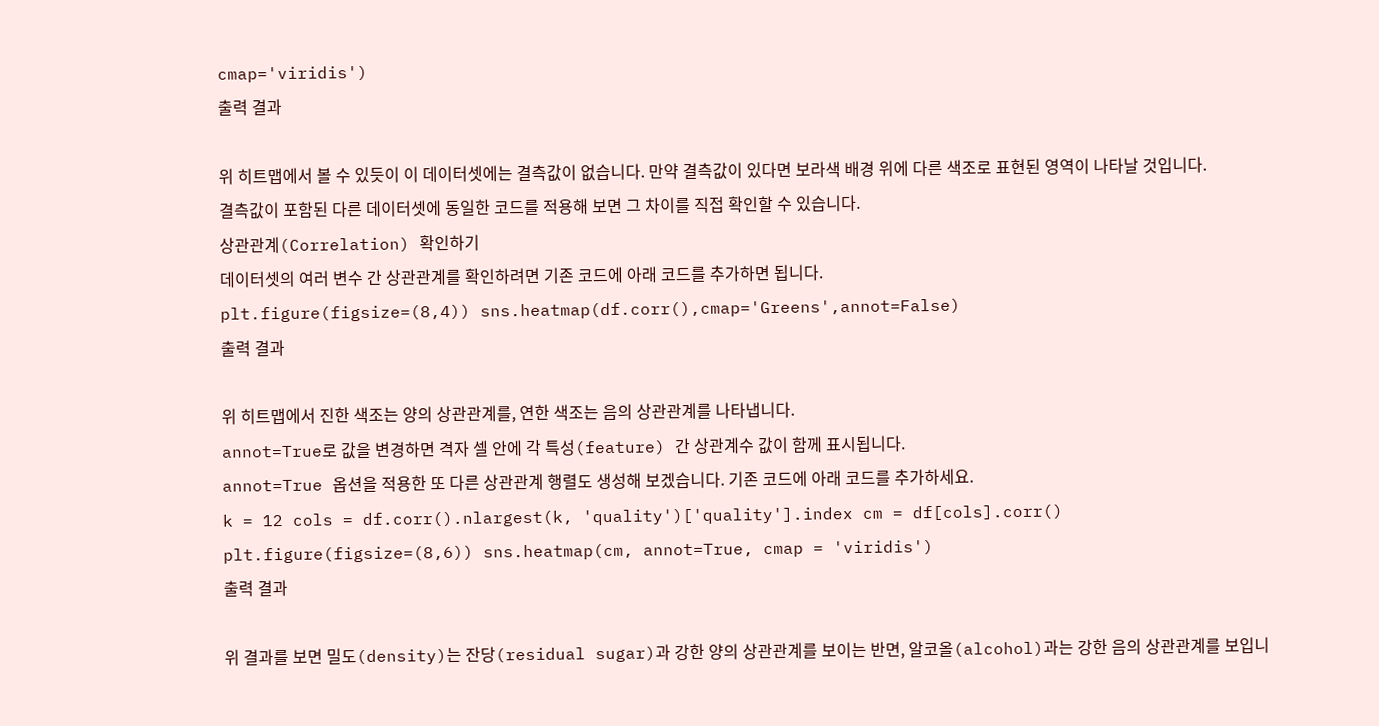cmap='viridis')
출력 결과

위 히트맵에서 볼 수 있듯이 이 데이터셋에는 결측값이 없습니다. 만약 결측값이 있다면 보라색 배경 위에 다른 색조로 표현된 영역이 나타날 것입니다.
결측값이 포함된 다른 데이터셋에 동일한 코드를 적용해 보면 그 차이를 직접 확인할 수 있습니다.
상관관계(Correlation) 확인하기
데이터셋의 여러 변수 간 상관관계를 확인하려면 기존 코드에 아래 코드를 추가하면 됩니다.
plt.figure(figsize=(8,4)) sns.heatmap(df.corr(),cmap='Greens',annot=False)
출력 결과

위 히트맵에서 진한 색조는 양의 상관관계를, 연한 색조는 음의 상관관계를 나타냅니다.
annot=True로 값을 변경하면 격자 셀 안에 각 특성(feature) 간 상관계수 값이 함께 표시됩니다.
annot=True 옵션을 적용한 또 다른 상관관계 행렬도 생성해 보겠습니다. 기존 코드에 아래 코드를 추가하세요.
k = 12 cols = df.corr().nlargest(k, 'quality')['quality'].index cm = df[cols].corr() plt.figure(figsize=(8,6)) sns.heatmap(cm, annot=True, cmap = 'viridis')
출력 결과

위 결과를 보면 밀도(density)는 잔당(residual sugar)과 강한 양의 상관관계를 보이는 반면, 알코올(alcohol)과는 강한 음의 상관관계를 보입니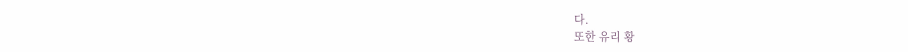다.
또한 유리 황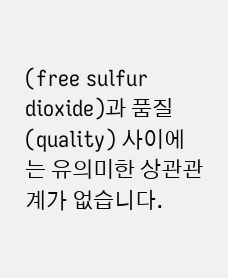(free sulfur dioxide)과 품질(quality) 사이에는 유의미한 상관관계가 없습니다.